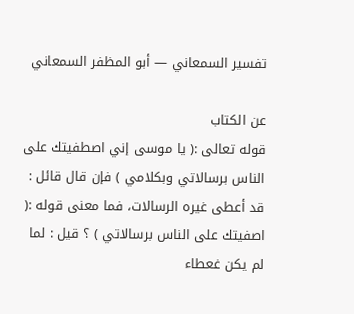تفسير السمعاني — أبو المظفر السمعاني

عن الكتاب
قوله تعالى :( يا موسى إني اصطفيتك على الناس برسالاتي وبكلامي ) فإن قال قائل : قد أعطى غيره الرسالات، فما معنى قوله :( اصفيتك على الناس برسالاتي ) ؟ قيل : لما لم يكن غعطاء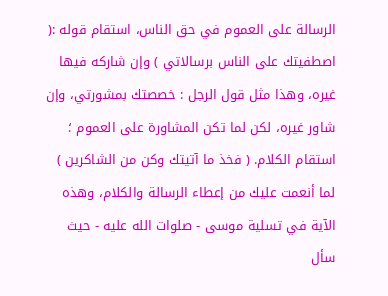الرسالة على العموم في حق الناس، استقام قوله :( اصطفيتك على الناس برسالاتي ) وإن شاركه فيها غيره، وهذا مثل قول الرجل : خصصتك بمشورتي، وإن شاور غيره، لكن لما تكن المشاورة على العموم ؛ استقام الكلام. ( فخذ ما آتيتك وكن من الشاكرين ) لما أنعمت عليك من إعطاء الرسالة والكلام، وهذه الآية في تسلية موسى - صلوات الله عليه - حيث سأل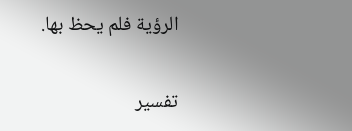الرؤية فلم يحظ بها.

تفسير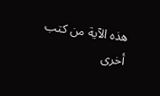هذه الآية من كتب أخرى